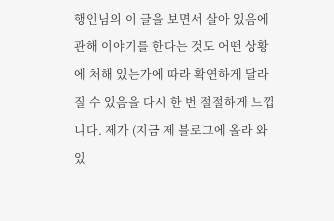행인님의 이 글을 보면서 살아 있음에 관해 이야기를 한다는 것도 어떤 상황에 처해 있는가에 따라 확연하게 달라질 수 있음을 다시 한 번 절절하게 느낍니다. 제가 (지금 제 블로그에 올라 와 있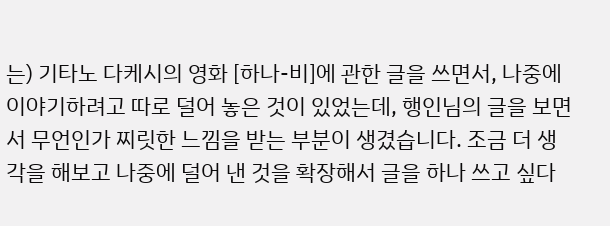는) 기타노 다케시의 영화 [하나-비]에 관한 글을 쓰면서, 나중에 이야기하려고 따로 덜어 놓은 것이 있었는데, 행인님의 글을 보면서 무언인가 찌릿한 느낌을 받는 부분이 생겼습니다. 조금 더 생각을 해보고 나중에 덜어 낸 것을 확장해서 글을 하나 쓰고 싶다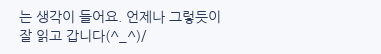는 생각이 들어요. 언제나 그렇듯이 잘 읽고 갑니다(^_^)/